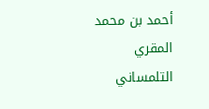أحمد بن محمد المقري التلمساني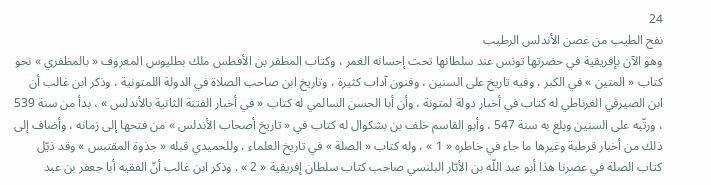24
نفح الطيب من غصن الأندلس الرطيب
وهو الآن بإفريقية في حضرتها تونس عند سلطانها تحت إحسانه الغمر ، وكتاب المظفر بن الأفطس ملك بطليوس المعروف « بالمظفري » نحو كتاب « المتين » في الكبر ، وفيه تاريخ على السنين ، وفنون آداب كثيرة ، وتاريخ ابن صاحب الصلاة في الدولة اللمتونية ، وذكر ابن غالب أن ابن الصيرفي الغرناطي له كتاب في أخبار دولة لمتونة ، وأن أبا الحسن السالمي له كتاب « في أخبار الفتنة الثانية بالأندلس » ، بدأ من سنة 539 ، ورتّبه على السنين وبلغ به سنة 547 ، وأبو القاسم خلف بن بشكوال له كتاب في « تاريخ أصحاب الأندلس » من فتحها إلى زمانه ، وأضاف إلى ذلك من أخبار قرطبة وغيرها ما جاء في خاطره « 1 » ، وله كتاب « الصلة » في تاريخ العلماء ، وللحميدي قبله « جذوة المقتبس » وقد ذيّل كتاب الصلة في عصرنا هذا أبو عبد اللّه بن الأبّار البلنسي صاحب كتاب سلطان إفريقية « 2 » . وذكر ابن غالب أنّ الفقيه أبا جعفر بن عبد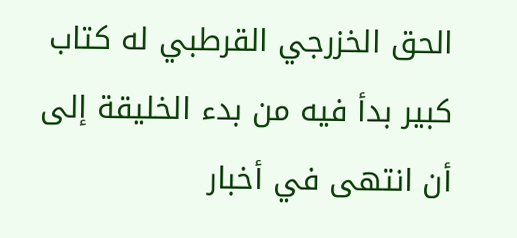الحق الخزرجي القرطبي له كتاب كبير بدأ فيه من بدء الخليقة إلى أن انتهى في أخبار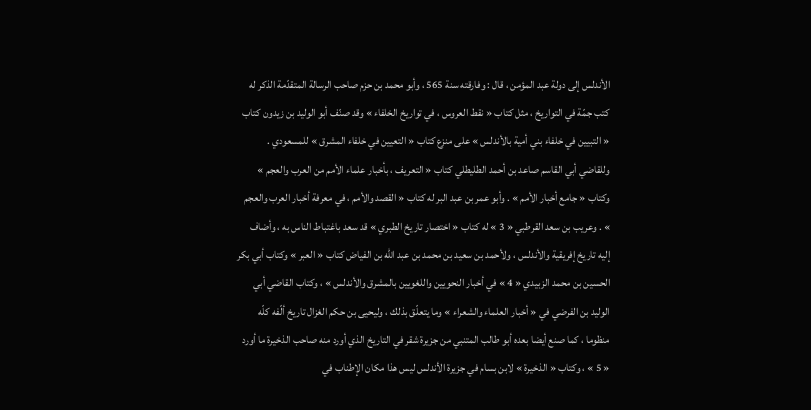الأندلس إلى دولة عبد المؤمن ، قال : وفارقته سنة 565 ، وأبو محمد بن حزم صاحب الرسالة المتقدّمة الذكر له كتب جمّة في التواريخ ، مثل كتاب « نقط العروس ، في تواريخ الخلفاء » وقد صنّف أبو الوليد بن زيدون كتاب « التبيين في خلفاء بني أمية بالأندلس » على منزع كتاب « التعيين في خلفاء المشرق » للمسعودي . وللقاضي أبي القاسم صاعد بن أحمد الطليطلي كتاب « التعريف ، بأخبار علماء الأمم من العرب والعجم » وكتاب « جامع أخبار الأمم » . وأبو عمر بن عبد البر له كتاب « القصد والأمم ، في معرفة أخبار العرب والعجم » . وعريب بن سعد القرطبي « 3 » له كتاب « اختصار تاريخ الطبري » قد سعد باغتباط الناس به ، وأضاف إليه تاريخ إفريقية والأندلس ، ولأحمد بن سعيد بن محمد بن عبد اللّه بن الفياض كتاب « العبر » وكتاب أبي بكر الحسين بن محمد الزبيدي « 4 » في أخبار النحويين واللغويين بالمشرق والأندلس » ، وكتاب القاضي أبي الوليد بن الفرضي في « أخبار العلماء والشعراء » وما يتعلّق بذلك ، وليحيى بن حكم الغزال تاريخ ألّفه كلّه منظوما ، كما صنع أيضا بعده أبو طالب المتنبي من جزيرة شقر في التاريخ الذي أورد منه صاحب الذخيرة ما أورد « 5 » ، وكتاب « الذخيرة » لابن بسام في جزيرة الأندلس ليس هذا مكان الإطناب في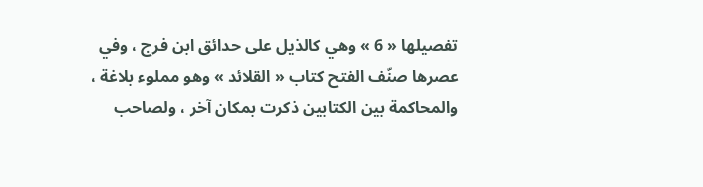تفصيلها « 6 » وهي كالذيل على حدائق ابن فرج ، وفي عصرها صنّف الفتح كتاب « القلائد » وهو مملوء بلاغة ، والمحاكمة بين الكتابين ذكرت بمكان آخر ، ولصاحب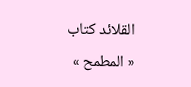القلائد كتاب « المطمح »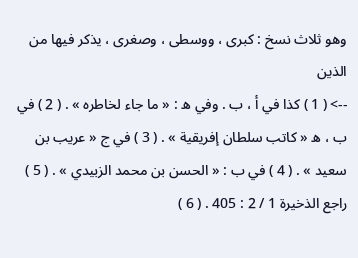وهو ثلاث نسخ : كبرى ، ووسطى ، وصغرى ، يذكر فيها من الذين
--> ( 1 ) كذا في أ ، ب . وفي ه : « ما جاء لخاطره » . ( 2 ) في ب ، ه « كاتب سلطان إفريقية » . ( 3 ) في ج « عريب بن سعيد » . ( 4 ) في ب : « الحسن بن محمد الزبيدي » . ( 5 ) راجع الذخيرة 1 / 2 : 405 . ( 6 )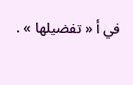في أ « تفضيلها » .